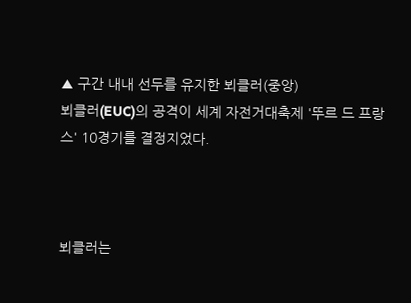▲ 구간 내내 선두를 유지한 뵈클러(중앙)
뵈클러(EUC)의 공격이 세계 자전거대축제 '뚜르 드 프랑스' 10경기를 결정지었다.



뵈클러는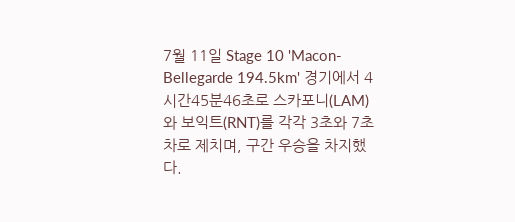7월 11일 Stage 10 'Macon-Bellegarde 194.5km' 경기에서 4시간45분46초로 스카포니(LAM)와 보익트(RNT)를 각각 3초와 7초차로 제치며, 구간 우승을 차지했다.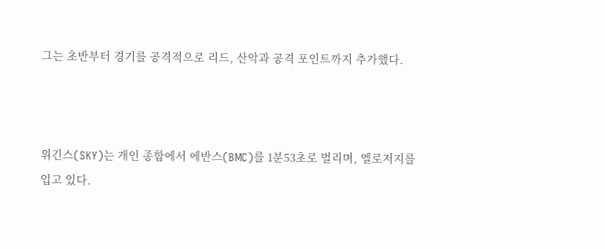그는 초반부터 경기를 공격적으로 리드, 산악과 공격 포인트까지 추가했다.



위긴스(SKY)는 개인 종합에서 에반스(BMC)를 1분53초로 벌리며, 엘로저지를 입고 있다.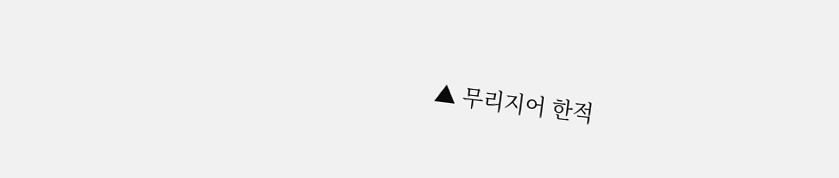▲ 무리지어 한적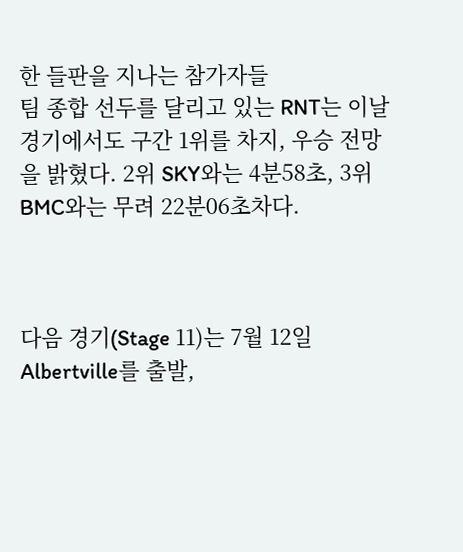한 들판을 지나는 참가자들
팀 종합 선두를 달리고 있는 RNT는 이날 경기에서도 구간 1위를 차지, 우승 전망을 밝혔다. 2위 SKY와는 4분58초, 3위 BMC와는 무려 22분06초차다.



다음 경기(Stage 11)는 7월 12일 Albertville를 출발,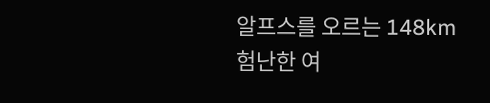알프스를 오르는 148km 험난한 여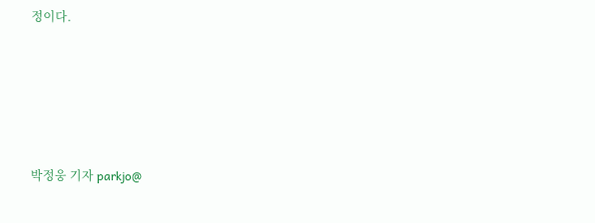정이다.





박정웅 기자 parkjo@